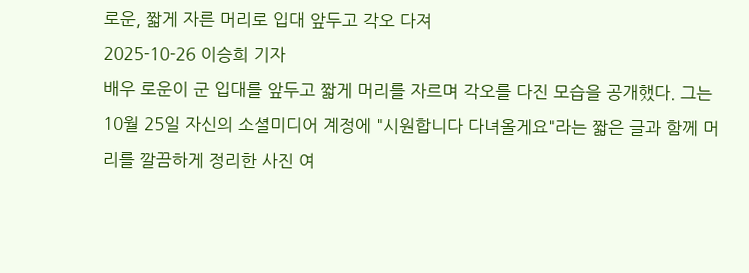로운, 짧게 자른 머리로 입대 앞두고 각오 다져
2025-10-26 이승희 기자
배우 로운이 군 입대를 앞두고 짧게 머리를 자르며 각오를 다진 모습을 공개했다. 그는 10월 25일 자신의 소셜미디어 계정에 "시원합니다 다녀올게요"라는 짧은 글과 함께 머리를 깔끔하게 정리한 사진 여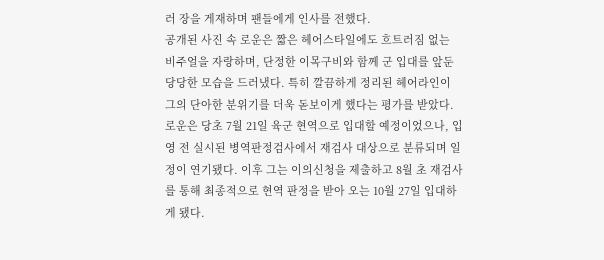러 장을 게재하며 팬들에게 인사를 전했다.
공개된 사진 속 로운은 짧은 헤어스타일에도 흐트러짐 없는 비주얼을 자랑하며, 단정한 이목구비와 함께 군 입대를 앞둔 당당한 모습을 드러냈다. 특히 깔끔하게 정리된 헤어라인이 그의 단아한 분위기를 더욱 돋보이게 했다는 평가를 받았다.
로운은 당초 7월 21일 육군 현역으로 입대할 예정이었으나, 입영 전 실시된 병역판정검사에서 재검사 대상으로 분류되며 일정이 연기됐다. 이후 그는 이의신청을 제출하고 8월 초 재검사를 통해 최종적으로 현역 판정을 받아 오는 10월 27일 입대하게 됐다.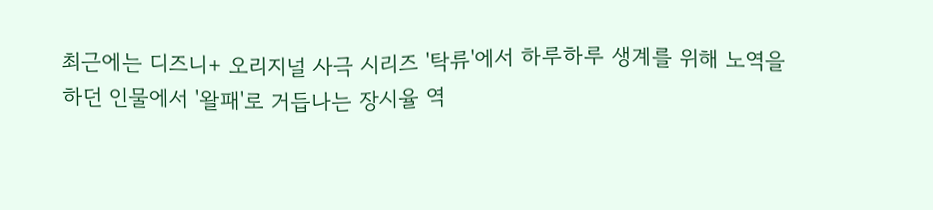최근에는 디즈니+ 오리지널 사극 시리즈 '탁류'에서 하루하루 생계를 위해 노역을 하던 인물에서 '왈패'로 거듭나는 장시율 역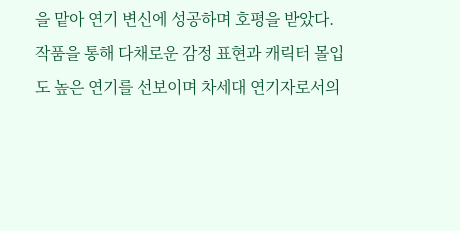을 맡아 연기 변신에 성공하며 호평을 받았다. 작품을 통해 다채로운 감정 표현과 캐릭터 몰입도 높은 연기를 선보이며 차세대 연기자로서의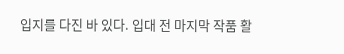입지를 다진 바 있다. 입대 전 마지막 작품 활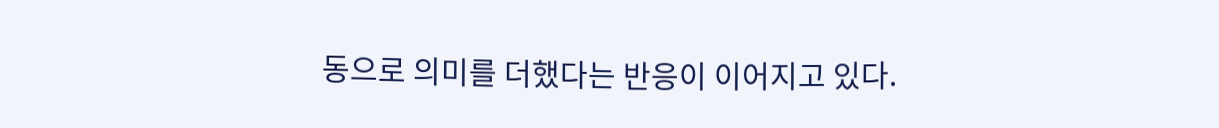동으로 의미를 더했다는 반응이 이어지고 있다.